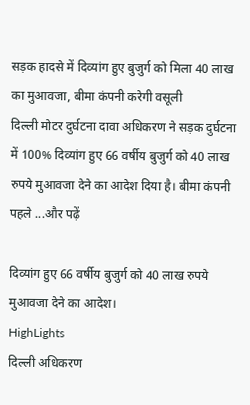सड़क हादसे में दिव्यांग हुए बुजुर्ग को मिला 40 लाख का मुआवजा, बीमा कंपनी करेगी वसूली
दिल्ली मोटर दुर्घटना दावा अधिकरण ने सड़क दुर्घटना में 100% दिव्यांग हुए 66 वर्षीय बुजुर्ग को 40 लाख रुपये मुआवजा देने का आदेश दिया है। बीमा कंपनी पहले ...और पढ़ें

दिव्यांग हुए 66 वर्षीय बुजुर्ग को 40 लाख रुपये मुआवजा देने का आदेश।
HighLights
दिल्ली अधिकरण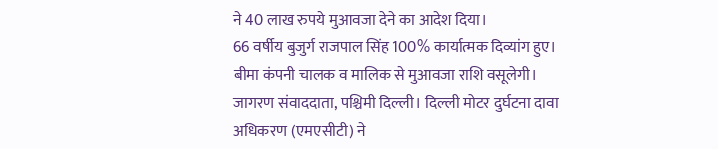ने 40 लाख रुपये मुआवजा देने का आदेश दिया।
66 वर्षीय बुजुर्ग राजपाल सिंह 100% कार्यात्मक दिव्यांग हुए।
बीमा कंपनी चालक व मालिक से मुआवजा राशि वसूलेगी।
जागरण संवाददाता, पश्चिमी दिल्ली। दिल्ली मोटर दुर्घटना दावा अधिकरण (एमएसीटी) ने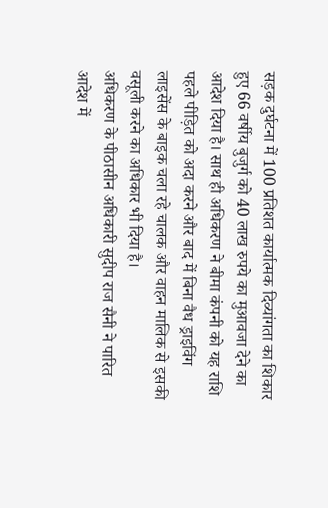सड़क दुर्घटना में 100 प्रतिशत कार्यात्मक दिव्यांगता का शिकार हुए 66 वर्षीय बुजुर्ग को 40 लाख रुपये का मुआवजा देने का आदेश दिया है। साथ ही अधिकरण ने बीमा कंपनी को यह राशि पहले पीड़ित को अदा करने और बाद में बिना वैध ड्राइविंग लाइसेंस के बाइक चला रहे चालक और वाहन मालिक से इसकी वसूली करने का अधिकार भी दिया है।
अधिकरण के पीठासीन अधिकारी सुदीप राज सैनी ने पारित आदेश में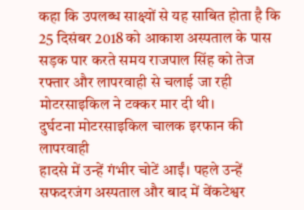कहा कि उपलब्ध साक्ष्यों से यह साबित होता है कि 25 दिसंबर 2018 को आकाश अस्पताल के पास सड़क पार करते समय राजपाल सिंह को तेज रफ्तार और लापरवाही से चलाई जा रही मोटरसाइकिल ने टक्कर मार दी थी।
दुर्घटना मोटरसाइकिल चालक इरफान की लापरवाही
हादसे में उन्हें गंभीर चोटें आईं। पहले उन्हें सफदरजंग अस्पताल और बाद में वेंकटेश्वर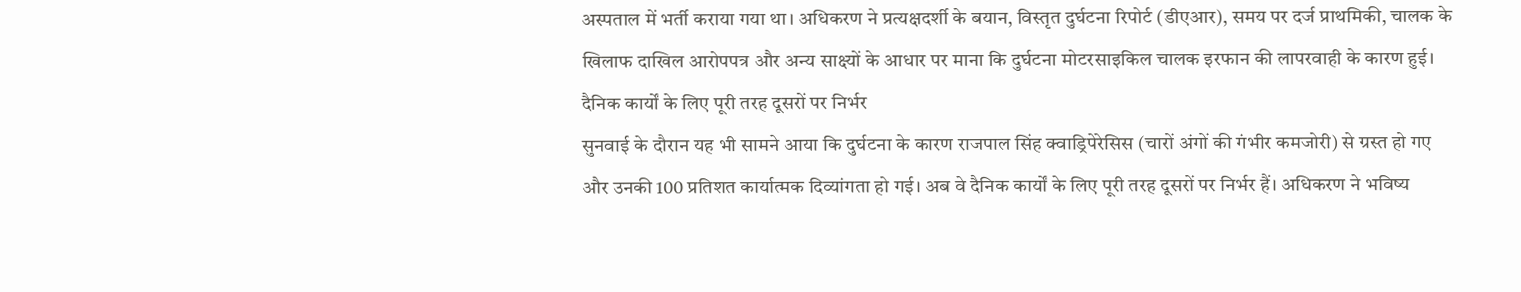अस्पताल में भर्ती कराया गया था। अधिकरण ने प्रत्यक्षदर्शी के बयान, विस्तृत दुर्घटना रिपोर्ट (डीएआर), समय पर दर्ज प्राथमिकी, चालक के खिलाफ दाखिल आरोपपत्र और अन्य साक्ष्यों के आधार पर माना कि दुर्घटना मोटरसाइकिल चालक इरफान की लापरवाही के कारण हुई।
दैनिक कार्यों के लिए पूरी तरह दूसरों पर निर्भर
सुनवाई के दौरान यह भी सामने आया कि दुर्घटना के कारण राजपाल सिंह क्वाड्रिपेरेसिस (चारों अंगों की गंभीर कमजोरी) से ग्रस्त हो गए और उनकी 100 प्रतिशत कार्यात्मक दिव्यांगता हो गई। अब वे दैनिक कार्यों के लिए पूरी तरह दूसरों पर निर्भर हैं। अधिकरण ने भविष्य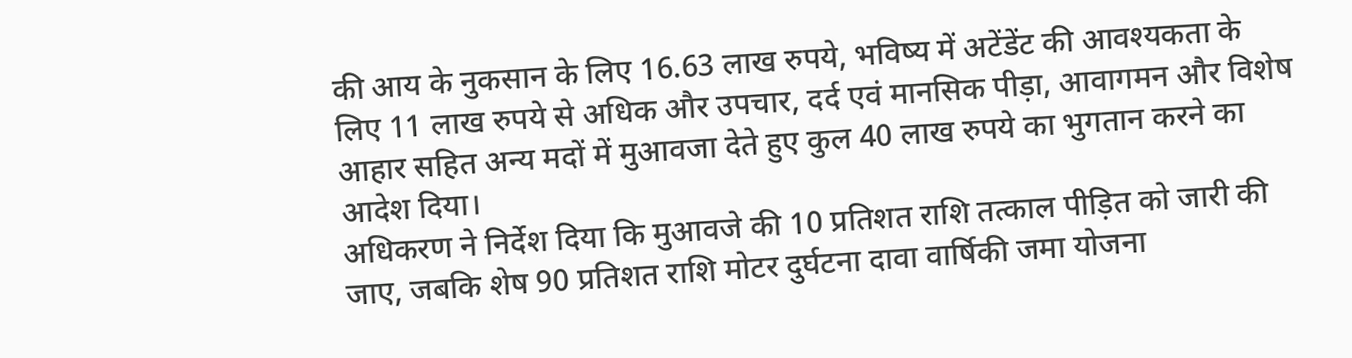की आय के नुकसान के लिए 16.63 लाख रुपये, भविष्य में अटेंडेंट की आवश्यकता के लिए 11 लाख रुपये से अधिक और उपचार, दर्द एवं मानसिक पीड़ा, आवागमन और विशेष आहार सहित अन्य मदों में मुआवजा देते हुए कुल 40 लाख रुपये का भुगतान करने का आदेश दिया।
अधिकरण ने निर्देश दिया कि मुआवजे की 10 प्रतिशत राशि तत्काल पीड़ित को जारी की जाए, जबकि शेष 90 प्रतिशत राशि मोटर दुर्घटना दावा वार्षिकी जमा योजना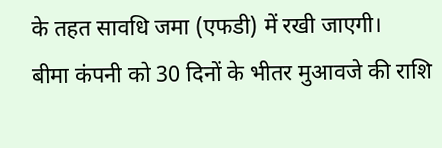के तहत सावधि जमा (एफडी) में रखी जाएगी।
बीमा कंपनी को 30 दिनों के भीतर मुआवजे की राशि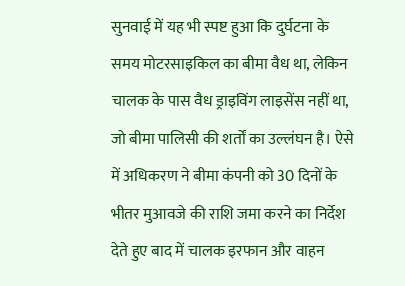सुनवाई में यह भी स्पष्ट हुआ कि दुर्घटना के समय मोटरसाइकिल का बीमा वैध था, लेकिन चालक के पास वैध ड्राइविंग लाइसेंस नहीं था, जो बीमा पालिसी की शर्तों का उल्लंघन है। ऐसे में अधिकरण ने बीमा कंपनी को 30 दिनों के भीतर मुआवजे की राशि जमा करने का निर्देश देते हुए बाद में चालक इरफान और वाहन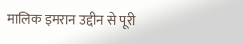मालिक इमरान उद्दीन से पूरी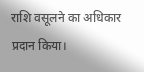राशि वसूलने का अधिकार प्रदान किया।